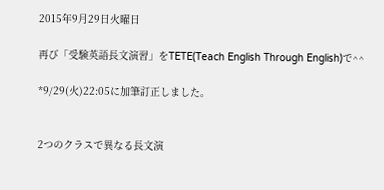2015年9月29日火曜日

再び「受験英語長文演習」をTETE(Teach English Through English)で^^

*9/29(火)22:05に加筆訂正しました。


2つのクラスで異なる長文演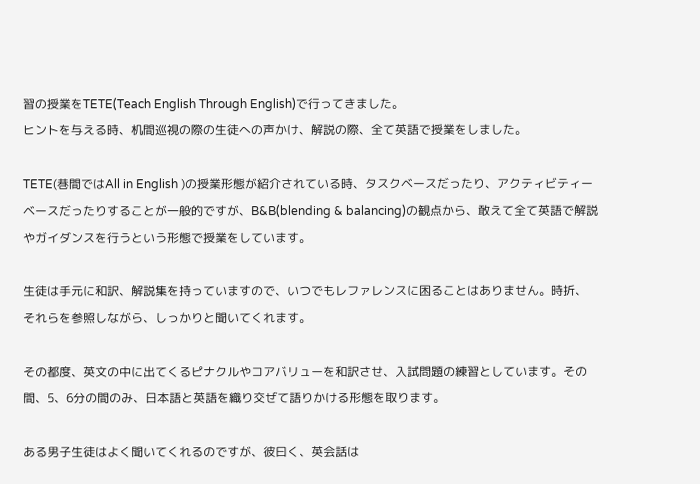習の授業をTETE(Teach English Through English)で行ってきました。
ヒントを与える時、机間巡視の際の生徒への声かけ、解説の際、全て英語で授業をしました。

TETE(巷間ではAll in English )の授業形態が紹介されている時、タスクベースだったり、アクティビティーベースだったりすることが一般的ですが、B&B(blending & balancing)の観点から、敢えて全て英語で解説やガイダンスを行うという形態で授業をしています。

生徒は手元に和訳、解説集を持っていますので、いつでもレファレンスに困ることはありません。時折、それらを参照しながら、しっかりと聞いてくれます。

その都度、英文の中に出てくるピナクルやコアバリューを和訳させ、入試問題の練習としています。その間、5、6分の間のみ、日本語と英語を織り交ぜて語りかける形態を取ります。

ある男子生徒はよく聞いてくれるのですが、彼曰く、英会話は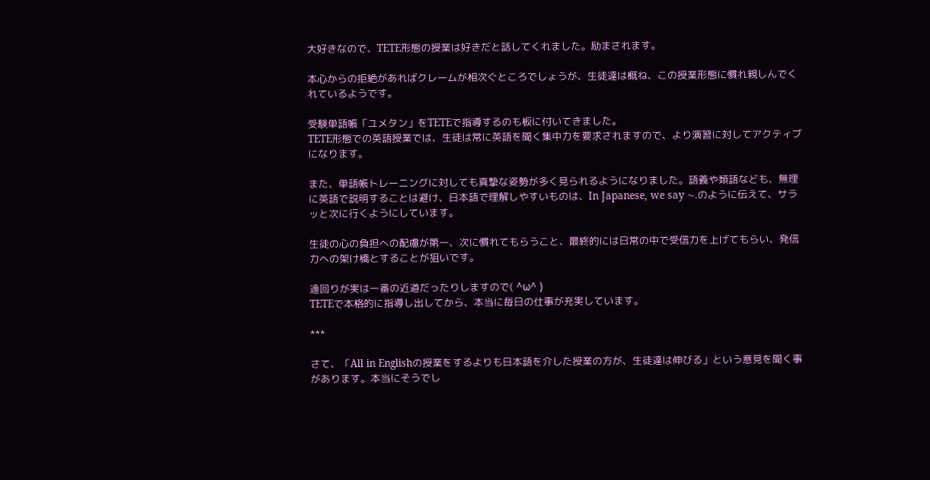大好きなので、TETE形態の授業は好きだと話してくれました。励まされます。

本心からの拒絶があればクレームが相次ぐところでしょうが、生徒達は概ね、この授業形態に慣れ親しんでくれているようです。

受験単語帳「ユメタン」をTETEで指導するのも板に付いてきました。
TETE形態での英語授業では、生徒は常に英語を聞く集中力を要求されますので、より演習に対してアクティブになります。

また、単語帳トレーニングに対しても真摯な姿勢が多く見られるようになりました。語義や類語なども、無理に英語で説明することは避け、日本語で理解しやすいものは、In Japanese, we say ~.のように伝えて、サラッと次に行くようにしています。

生徒の心の負担への配慮が第一、次に慣れてもらうこと、最終的には日常の中で受信力を上げてもらい、発信力への架け橋とすることが狙いです。

遠回りが実は一番の近道だったりしますので( ^ω^ )
TETEで本格的に指導し出してから、本当に毎日の仕事が充実しています。

***

さて、「All in Englishの授業をするよりも日本語を介した授業の方が、生徒達は伸びる」という意見を聞く事があります。本当にそうでし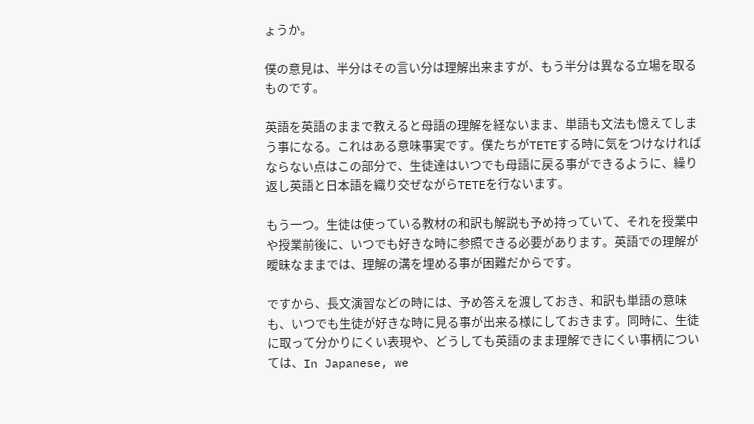ょうか。

僕の意見は、半分はその言い分は理解出来ますが、もう半分は異なる立場を取るものです。

英語を英語のままで教えると母語の理解を経ないまま、単語も文法も憶えてしまう事になる。これはある意味事実です。僕たちがTETEする時に気をつけなければならない点はこの部分で、生徒達はいつでも母語に戻る事ができるように、繰り返し英語と日本語を織り交ぜながらTETEを行ないます。

もう一つ。生徒は使っている教材の和訳も解説も予め持っていて、それを授業中や授業前後に、いつでも好きな時に参照できる必要があります。英語での理解が曖昧なままでは、理解の溝を埋める事が困難だからです。

ですから、長文演習などの時には、予め答えを渡しておき、和訳も単語の意味も、いつでも生徒が好きな時に見る事が出来る様にしておきます。同時に、生徒に取って分かりにくい表現や、どうしても英語のまま理解できにくい事柄については、In Japanese, we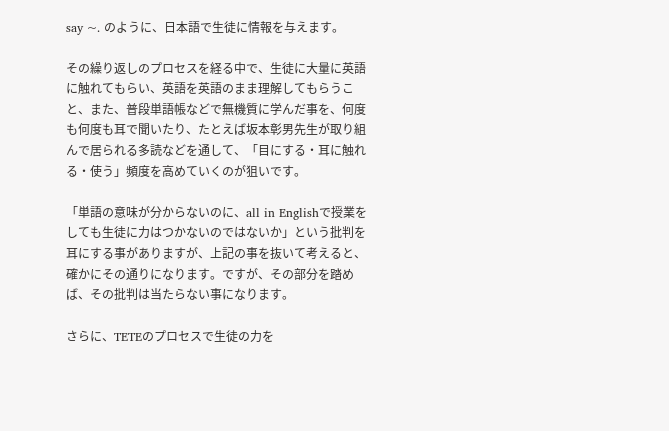say ~. のように、日本語で生徒に情報を与えます。

その繰り返しのプロセスを経る中で、生徒に大量に英語に触れてもらい、英語を英語のまま理解してもらうこと、また、普段単語帳などで無機質に学んだ事を、何度も何度も耳で聞いたり、たとえば坂本彰男先生が取り組んで居られる多読などを通して、「目にする・耳に触れる・使う」頻度を高めていくのが狙いです。

「単語の意味が分からないのに、all in Englishで授業をしても生徒に力はつかないのではないか」という批判を耳にする事がありますが、上記の事を抜いて考えると、確かにその通りになります。ですが、その部分を踏めば、その批判は当たらない事になります。

さらに、TETEのプロセスで生徒の力を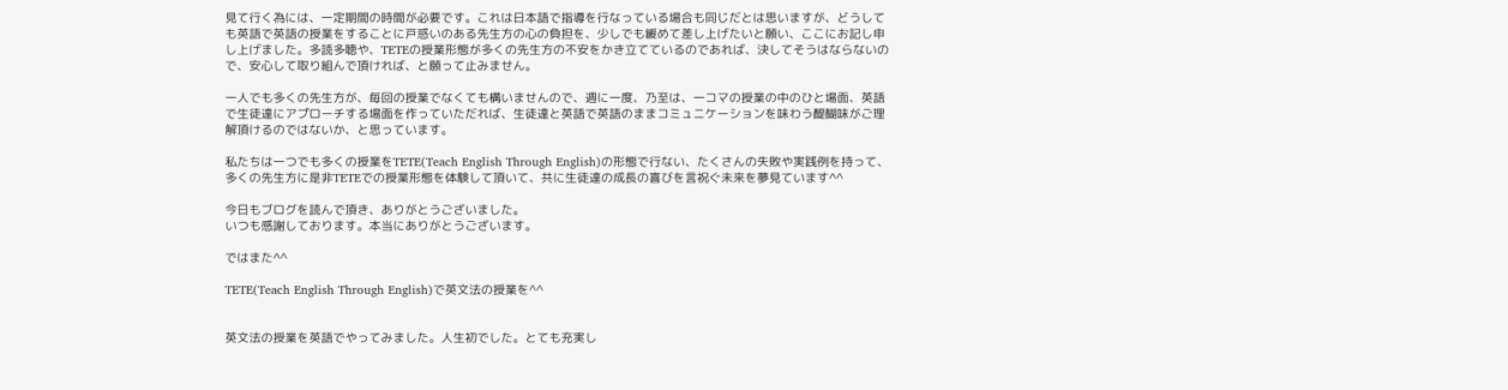見て行く為には、一定期間の時間が必要です。これは日本語で指導を行なっている場合も同じだとは思いますが、どうしても英語で英語の授業をすることに戸惑いのある先生方の心の負担を、少しでも緩めて差し上げたいと願い、ここにお記し申し上げました。多読多聴や、TETEの授業形態が多くの先生方の不安をかき立てているのであれば、決してそうはならないので、安心して取り組んで頂ければ、と願って止みません。

一人でも多くの先生方が、毎回の授業でなくても構いませんので、週に一度、乃至は、一コマの授業の中のひと場面、英語で生徒達にアプローチする場面を作っていただれば、生徒達と英語で英語のままコミュニケーションを味わう醍醐味がご理解頂けるのではないか、と思っています。

私たちは一つでも多くの授業をTETE(Teach English Through English)の形態で行ない、たくさんの失敗や実践例を持って、多くの先生方に是非TETEでの授業形態を体験して頂いて、共に生徒達の成長の喜びを言祝ぐ未来を夢見ています^^

今日もブログを読んで頂き、ありがとうございました。
いつも感謝しております。本当にありがとうございます。

ではまた^^

TETE(Teach English Through English)で英文法の授業を^^


英文法の授業を英語でやってみました。人生初でした。とても充実し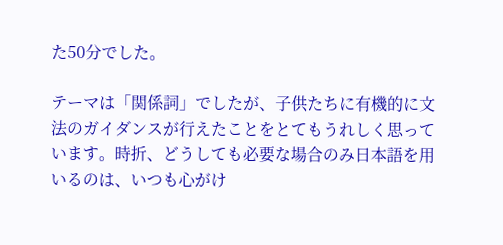た50分でした。

テーマは「関係詞」でしたが、子供たちに有機的に文法のガイダンスが行えたことをとてもうれしく思っています。時折、どうしても必要な場合のみ日本語を用いるのは、いつも心がけ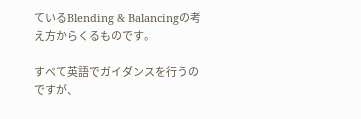ているBlending & Balancingの考え方からくるものです。

すべて英語でガイダンスを行うのですが、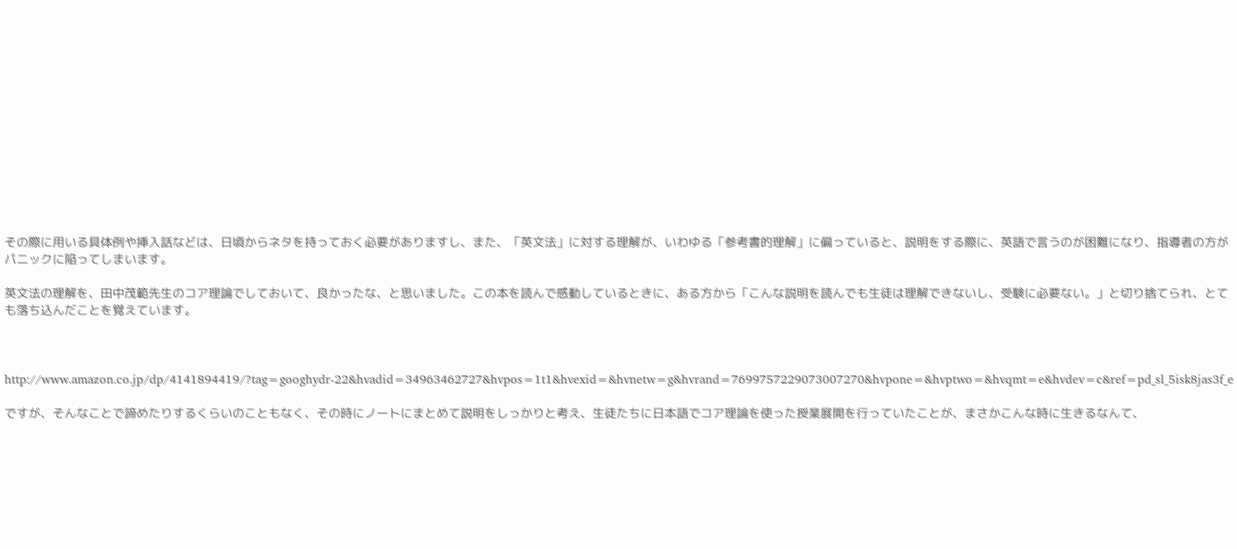その際に用いる具体例や挿入話などは、日頃からネタを持っておく必要がありますし、また、「英文法」に対する理解が、いわゆる「参考書的理解」に偏っていると、説明をする際に、英語で言うのが困難になり、指導者の方がパニックに陥ってしまいます。

英文法の理解を、田中茂範先生のコア理論でしておいて、良かったな、と思いました。この本を読んで感動しているときに、ある方から「こんな説明を読んでも生徒は理解できないし、受験に必要ない。」と切り捨てられ、とても落ち込んだことを覚えています。



http://www.amazon.co.jp/dp/4141894419/?tag=googhydr-22&hvadid=34963462727&hvpos=1t1&hvexid=&hvnetw=g&hvrand=7699757229073007270&hvpone=&hvptwo=&hvqmt=e&hvdev=c&ref=pd_sl_5isk8jas3f_e

ですが、そんなことで諦めたりするくらいのこともなく、その時にノートにまとめて説明をしっかりと考え、生徒たちに日本語でコア理論を使った授業展開を行っていたことが、まさかこんな時に生きるなんて、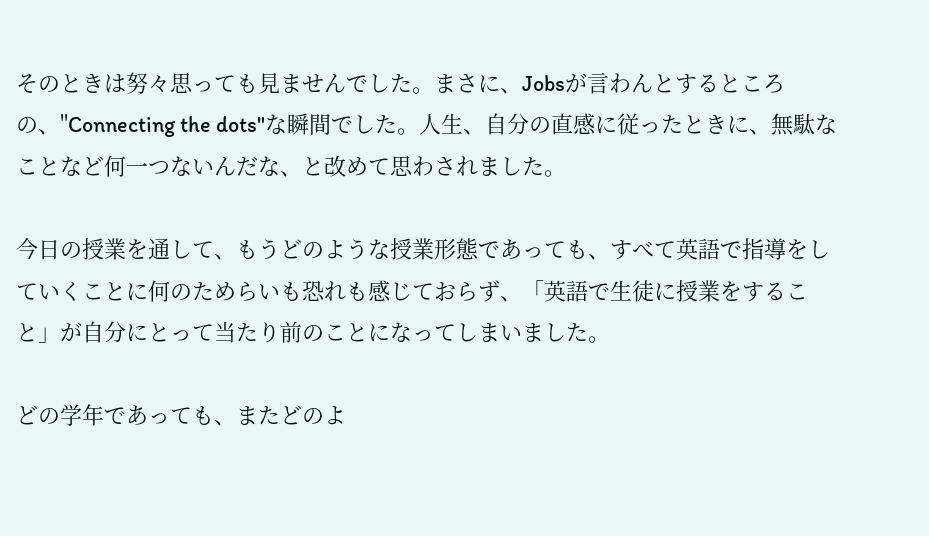そのときは努々思っても見ませんでした。まさに、Jobsが言わんとするところの、"Connecting the dots"な瞬間でした。人生、自分の直感に従ったときに、無駄なことなど何一つないんだな、と改めて思わされました。

今日の授業を通して、もうどのような授業形態であっても、すべて英語で指導をしていくことに何のためらいも恐れも感じておらず、「英語で生徒に授業をすること」が自分にとって当たり前のことになってしまいました。

どの学年であっても、またどのよ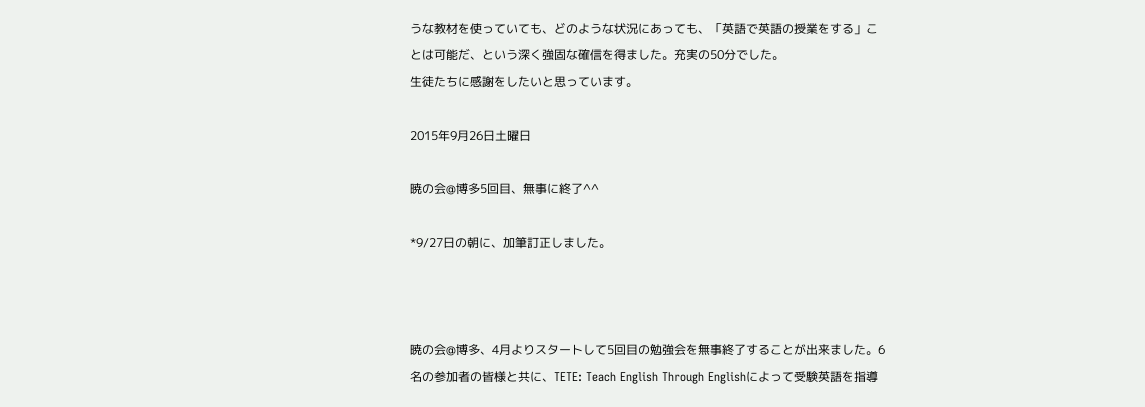うな教材を使っていても、どのような状況にあっても、「英語で英語の授業をする」ことは可能だ、という深く強固な確信を得ました。充実の50分でした。
生徒たちに感謝をしたいと思っています。

2015年9月26日土曜日

暁の会@博多5回目、無事に終了^^

*9/27日の朝に、加筆訂正しました。



暁の会@博多、4月よりスタートして5回目の勉強会を無事終了することが出来ました。6名の参加者の皆様と共に、TETE: Teach English Through Englishによって受験英語を指導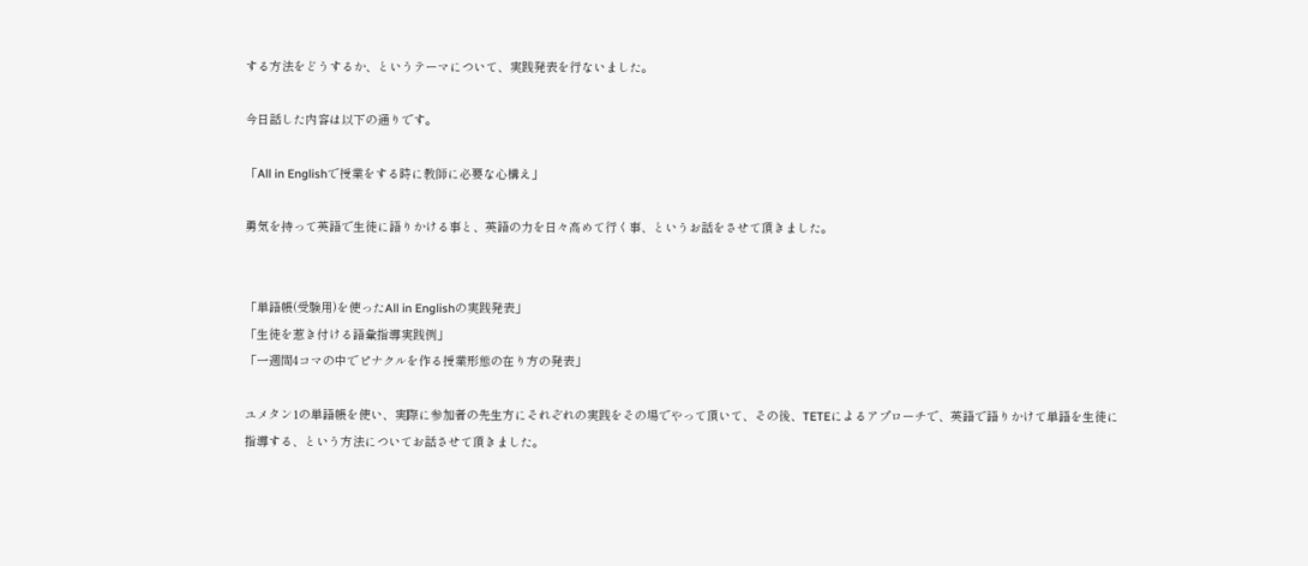する方法をどうするか、というテーマについて、実践発表を行ないました。

今日話した内容は以下の通りです。

「All in Englishで授業をする時に教師に必要な心構え」

勇気を持って英語で生徒に語りかける事と、英語の力を日々高めて行く事、というお話をさせて頂きました。


「単語帳(受験用)を使ったAll in Englishの実践発表」
「生徒を惹き付ける語彙指導実践例」
「一週間4コマの中でピナクルを作る授業形態の在り方の発表」

ユメタン1の単語帳を使い、実際に参加者の先生方にそれぞれの実践をその場でやって頂いて、その後、TETEによるアプローチで、英語で語りかけて単語を生徒に指導する、という方法についてお話させて頂きました。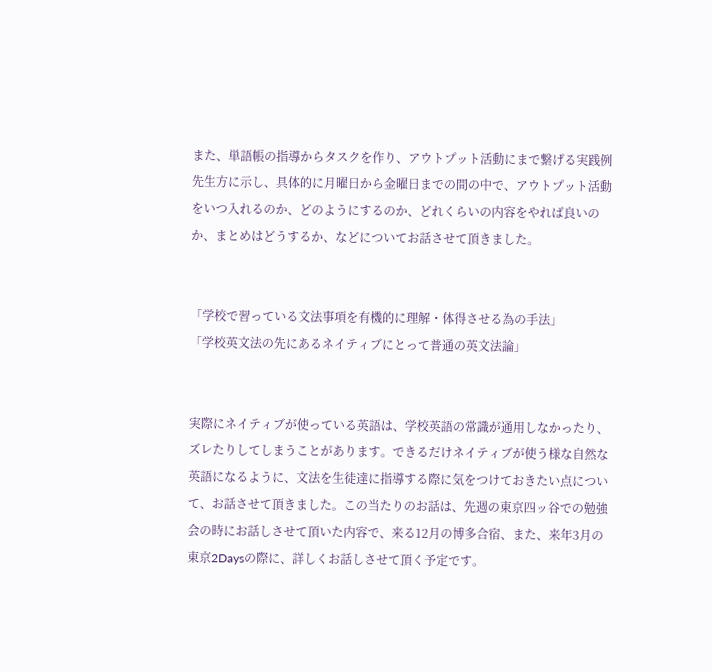また、単語帳の指導からタスクを作り、アウトプット活動にまで繋げる実践例先生方に示し、具体的に月曜日から金曜日までの間の中で、アウトプット活動をいつ入れるのか、どのようにするのか、どれくらいの内容をやれば良いのか、まとめはどうするか、などについてお話させて頂きました。


「学校で習っている文法事項を有機的に理解・体得させる為の手法」
「学校英文法の先にあるネイティブにとって普通の英文法論」


実際にネイティブが使っている英語は、学校英語の常識が通用しなかったり、ズレたりしてしまうことがあります。できるだけネイティブが使う様な自然な英語になるように、文法を生徒達に指導する際に気をつけておきたい点について、お話させて頂きました。この当たりのお話は、先週の東京四ッ谷での勉強会の時にお話しさせて頂いた内容で、来る12月の博多合宿、また、来年3月の東京2Daysの際に、詳しくお話しさせて頂く予定です。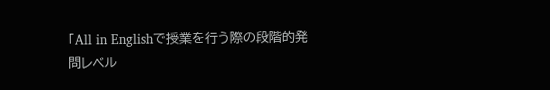「All in Englishで授業を行う際の段階的発問レベル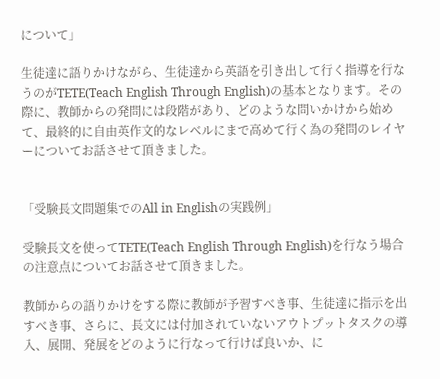について」

生徒達に語りかけながら、生徒達から英語を引き出して行く指導を行なうのがTETE(Teach English Through English)の基本となります。その際に、教師からの発問には段階があり、どのような問いかけから始めて、最終的に自由英作文的なレベルにまで高めて行く為の発問のレイヤーについてお話させて頂きました。


「受験長文問題集でのAll in Englishの実践例」

受験長文を使ってTETE(Teach English Through English)を行なう場合の注意点についてお話させて頂きました。

教師からの語りかけをする際に教師が予習すべき事、生徒達に指示を出すべき事、さらに、長文には付加されていないアウトプットタスクの導入、展開、発展をどのように行なって行けば良いか、に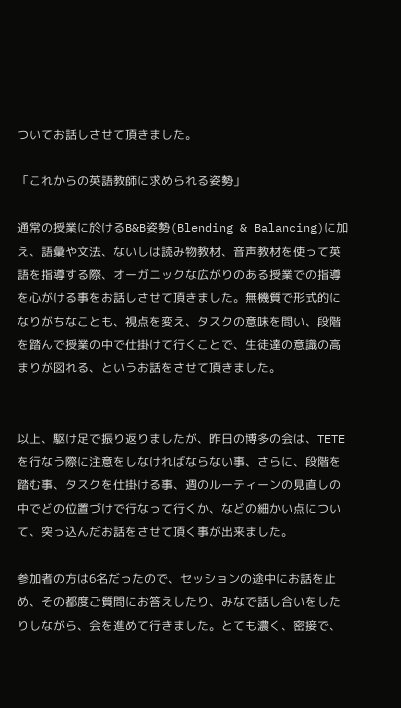ついてお話しさせて頂きました。

「これからの英語教師に求められる姿勢」

通常の授業に於けるB&B姿勢(Blending & Balancing)に加え、語彙や文法、ないしは読み物教材、音声教材を使って英語を指導する際、オーガニックな広がりのある授業での指導を心がける事をお話しさせて頂きました。無機質で形式的になりがちなことも、視点を変え、タスクの意味を問い、段階を踏んで授業の中で仕掛けて行くことで、生徒達の意識の高まりが図れる、というお話をさせて頂きました。


以上、駆け足で振り返りましたが、昨日の博多の会は、TETEを行なう際に注意をしなければならない事、さらに、段階を踏む事、タスクを仕掛ける事、週のルーティーンの見直しの中でどの位置づけで行なって行くか、などの細かい点について、突っ込んだお話をさせて頂く事が出来ました。

参加者の方は6名だったので、セッションの途中にお話を止め、その都度ご質問にお答えしたり、みなで話し合いをしたりしながら、会を進めて行きました。とても濃く、密接で、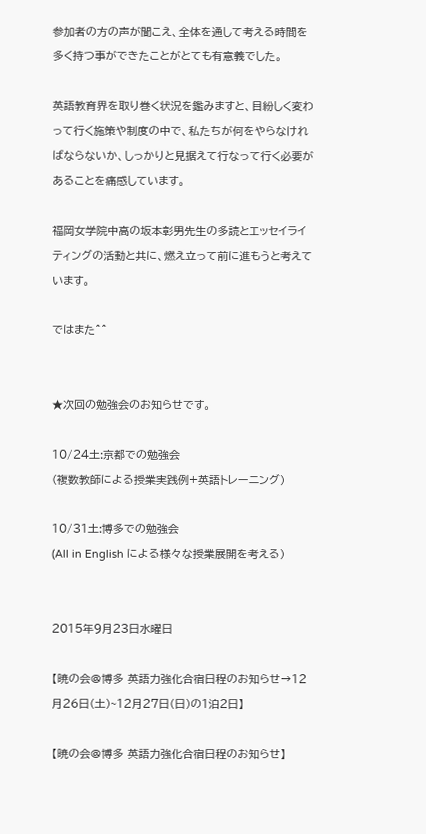参加者の方の声が聞こえ、全体を通して考える時間を多く持つ事ができたことがとても有意義でした。

英語教育界を取り巻く状況を鑑みますと、目紛しく変わって行く施策や制度の中で、私たちが何をやらなければならないか、しっかりと見据えて行なって行く必要があることを痛感しています。

福岡女学院中高の坂本彰男先生の多読とエッセイライティングの活動と共に、燃え立って前に進もうと考えています。

ではまた^^


★次回の勉強会のお知らせです。

10/24土:京都での勉強会
(複数教師による授業実践例+英語トレーニング)

10/31土:博多での勉強会
(All in English による様々な授業展開を考える)


2015年9月23日水曜日

【暁の会@博多 英語力強化合宿日程のお知らせ→12月26日(土)~12月27日(日)の1泊2日】

【暁の会@博多 英語力強化合宿日程のお知らせ】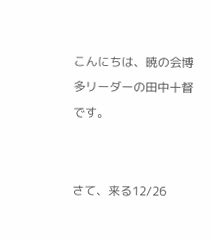こんにちは、暁の会博多リーダーの田中十督です。


さて、来る12/26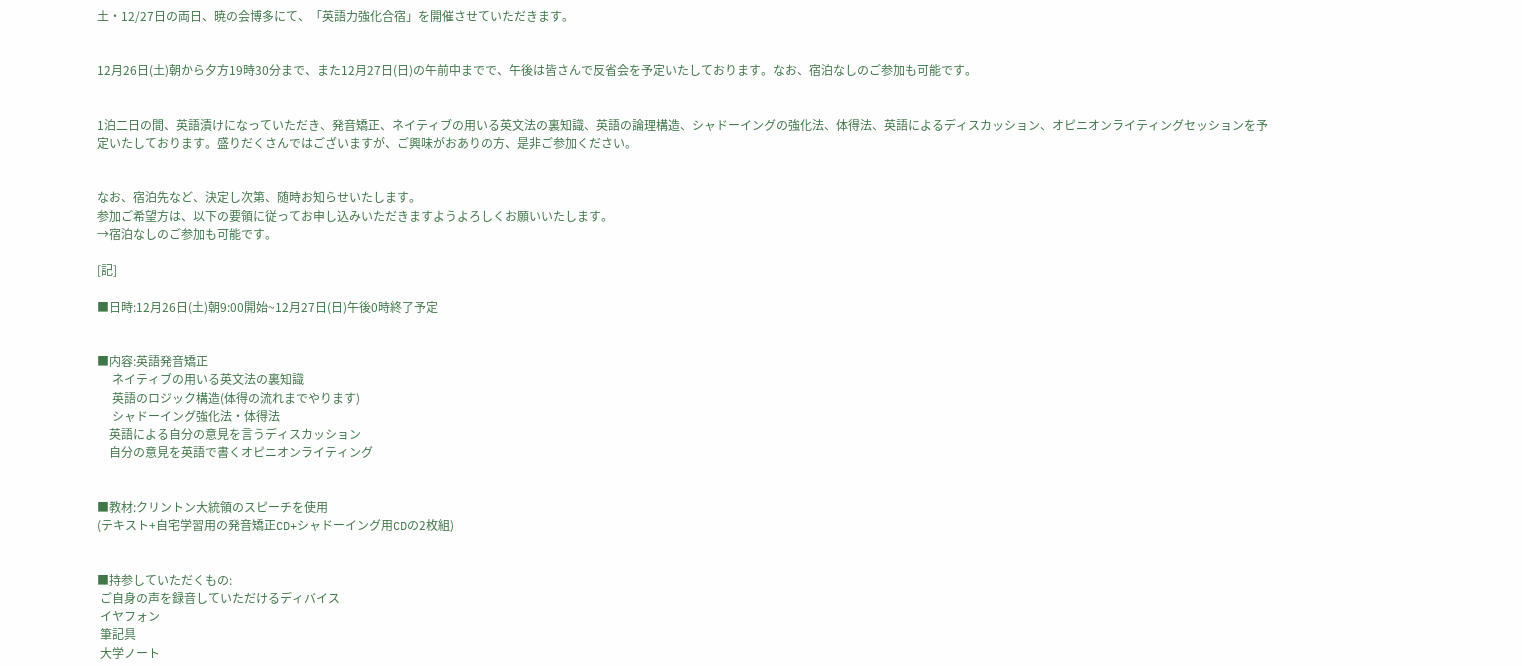土・12/27日の両日、暁の会博多にて、「英語力強化合宿」を開催させていただきます。


12月26日(土)朝から夕方19時30分まで、また12月27日(日)の午前中までで、午後は皆さんで反省会を予定いたしております。なお、宿泊なしのご参加も可能です。


1泊二日の間、英語漬けになっていただき、発音矯正、ネイティブの用いる英文法の裏知識、英語の論理構造、シャドーイングの強化法、体得法、英語によるディスカッション、オピニオンライティングセッションを予定いたしております。盛りだくさんではございますが、ご興味がおありの方、是非ご参加ください。


なお、宿泊先など、決定し次第、随時お知らせいたします。
参加ご希望方は、以下の要領に従ってお申し込みいただきますようよろしくお願いいたします。
→宿泊なしのご参加も可能です。

[記]

■日時:12月26日(土)朝9:00開始~12月27日(日)午後0時終了予定


■内容:英語発音矯正
     ネイティブの用いる英文法の裏知識
     英語のロジック構造(体得の流れまでやります)
     シャドーイング強化法・体得法
    英語による自分の意見を言うディスカッション
    自分の意見を英語で書くオピニオンライティング


■教材:クリントン大統領のスピーチを使用
(テキスト+自宅学習用の発音矯正CD+シャドーイング用CDの2枚組)


■持参していただくもの:
 ご自身の声を録音していただけるディバイス
 イヤフォン
 筆記具
 大学ノート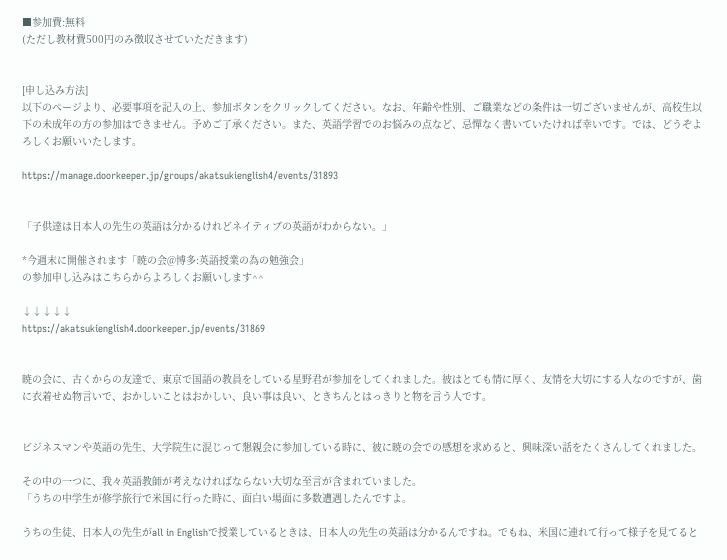■参加費:無料
(ただし教材費500円のみ徴収させていただきます)


[申し込み方法]
以下のページより、必要事項を記入の上、参加ボタンをクリックしてください。なお、年齢や性別、ご職業などの条件は一切ございませんが、高校生以下の未成年の方の参加はできません。予めご了承ください。また、英語学習でのお悩みの点など、忌憚なく書いていたければ幸いです。では、どうぞよろしくお願いいたします。

https://manage.doorkeeper.jp/groups/akatsukienglish4/events/31893


「子供達は日本人の先生の英語は分かるけれどネイティブの英語がわからない。」

*今週末に開催されます「暁の会@博多:英語授業の為の勉強会」
の参加申し込みはこちらからよろしくお願いします^^

↓↓↓↓↓
https://akatsukienglish4.doorkeeper.jp/events/31869


暁の会に、古くからの友達で、東京で国語の教員をしている星野君が参加をしてくれました。彼はとても情に厚く、友情を大切にする人なのですが、歯に衣着せぬ物言いで、おかしいことはおかしい、良い事は良い、ときちんとはっきりと物を言う人です。


ビジネスマンや英語の先生、大学院生に混じって懇親会に参加している時に、彼に暁の会での感想を求めると、興味深い話をたくさんしてくれました。

その中の一つに、我々英語教師が考えなければならない大切な至言が含まれていました。
「うちの中学生が修学旅行で米国に行った時に、面白い場面に多数遭遇したんですよ。

うちの生徒、日本人の先生がall in Englishで授業しているときは、日本人の先生の英語は分かるんですね。でもね、米国に連れて行って様子を見てると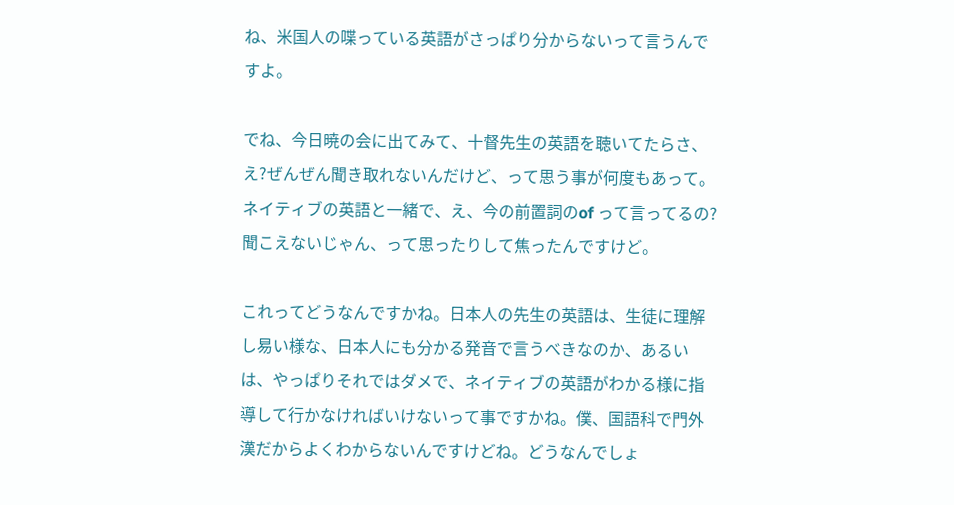ね、米国人の喋っている英語がさっぱり分からないって言うんですよ。

でね、今日暁の会に出てみて、十督先生の英語を聴いてたらさ、え?ぜんぜん聞き取れないんだけど、って思う事が何度もあって。ネイティブの英語と一緒で、え、今の前置詞のof って言ってるの?聞こえないじゃん、って思ったりして焦ったんですけど。

これってどうなんですかね。日本人の先生の英語は、生徒に理解し易い様な、日本人にも分かる発音で言うべきなのか、あるいは、やっぱりそれではダメで、ネイティブの英語がわかる様に指導して行かなければいけないって事ですかね。僕、国語科で門外漢だからよくわからないんですけどね。どうなんでしょ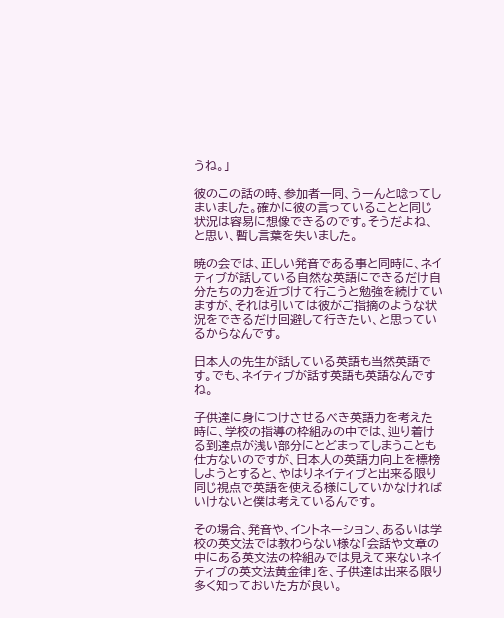うね。」

彼のこの話の時、参加者一同、うーんと唸ってしまいました。確かに彼の言っていることと同じ状況は容易に想像できるのです。そうだよね、と思い、暫し言葉を失いました。

暁の会では、正しい発音である事と同時に、ネイティブが話している自然な英語にできるだけ自分たちの力を近づけて行こうと勉強を続けていますが、それは引いては彼がご指摘のような状況をできるだけ回避して行きたい、と思っているからなんです。

日本人の先生が話している英語も当然英語です。でも、ネイティブが話す英語も英語なんですね。

子供達に身につけさせるべき英語力を考えた時に、学校の指導の枠組みの中では、辿り着ける到達点が浅い部分にとどまってしまうことも仕方ないのですが、日本人の英語力向上を標榜しようとすると、やはりネイティブと出来る限り同じ視点で英語を使える様にしていかなければいけないと僕は考えているんです。

その場合、発音や、イントネーション、あるいは学校の英文法では教わらない様な「会話や文章の中にある英文法の枠組みでは見えて来ないネイティブの英文法黄金律」を、子供達は出来る限り多く知っておいた方が良い。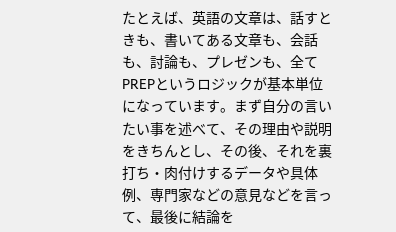たとえば、英語の文章は、話すときも、書いてある文章も、会話も、討論も、プレゼンも、全てPREPというロジックが基本単位になっています。まず自分の言いたい事を述べて、その理由や説明をきちんとし、その後、それを裏打ち・肉付けするデータや具体例、専門家などの意見などを言って、最後に結論を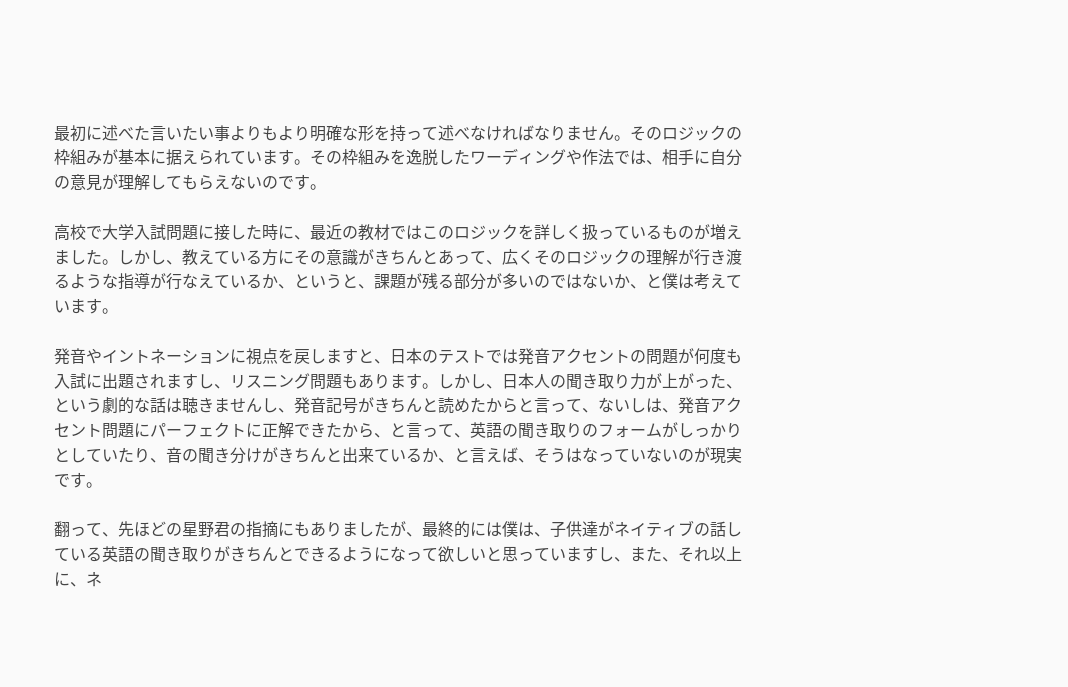最初に述べた言いたい事よりもより明確な形を持って述べなければなりません。そのロジックの枠組みが基本に据えられています。その枠組みを逸脱したワーディングや作法では、相手に自分の意見が理解してもらえないのです。

高校で大学入試問題に接した時に、最近の教材ではこのロジックを詳しく扱っているものが増えました。しかし、教えている方にその意識がきちんとあって、広くそのロジックの理解が行き渡るような指導が行なえているか、というと、課題が残る部分が多いのではないか、と僕は考えています。

発音やイントネーションに視点を戻しますと、日本のテストでは発音アクセントの問題が何度も入試に出題されますし、リスニング問題もあります。しかし、日本人の聞き取り力が上がった、という劇的な話は聴きませんし、発音記号がきちんと読めたからと言って、ないしは、発音アクセント問題にパーフェクトに正解できたから、と言って、英語の聞き取りのフォームがしっかりとしていたり、音の聞き分けがきちんと出来ているか、と言えば、そうはなっていないのが現実です。

翻って、先ほどの星野君の指摘にもありましたが、最終的には僕は、子供達がネイティブの話している英語の聞き取りがきちんとできるようになって欲しいと思っていますし、また、それ以上に、ネ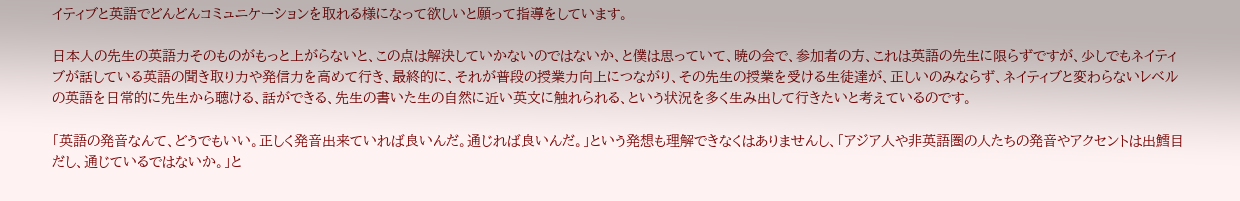イティブと英語でどんどんコミュニケーションを取れる様になって欲しいと願って指導をしています。

日本人の先生の英語力そのものがもっと上がらないと、この点は解決していかないのではないか、と僕は思っていて、暁の会で、参加者の方、これは英語の先生に限らずですが、少しでもネイティブが話している英語の聞き取り力や発信力を高めて行き、最終的に、それが普段の授業力向上につながり、その先生の授業を受ける生徒達が、正しいのみならず、ネイティブと変わらないレベルの英語を日常的に先生から聴ける、話ができる、先生の書いた生の自然に近い英文に触れられる、という状況を多く生み出して行きたいと考えているのです。

「英語の発音なんて、どうでもいい。正しく発音出来ていれば良いんだ。通じれば良いんだ。」という発想も理解できなくはありませんし、「アジア人や非英語圏の人たちの発音やアクセントは出鱈目だし、通じているではないか。」と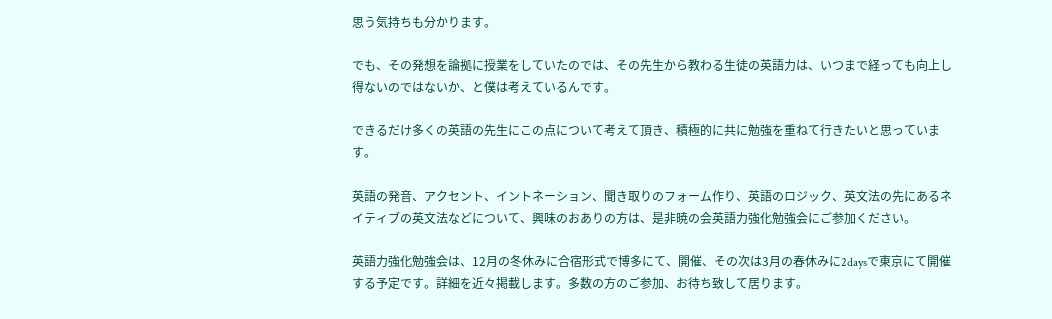思う気持ちも分かります。

でも、その発想を論拠に授業をしていたのでは、その先生から教わる生徒の英語力は、いつまで経っても向上し得ないのではないか、と僕は考えているんです。

できるだけ多くの英語の先生にこの点について考えて頂き、積極的に共に勉強を重ねて行きたいと思っています。

英語の発音、アクセント、イントネーション、聞き取りのフォーム作り、英語のロジック、英文法の先にあるネイティブの英文法などについて、興味のおありの方は、是非暁の会英語力強化勉強会にご参加ください。

英語力強化勉強会は、12月の冬休みに合宿形式で博多にて、開催、その次は3月の春休みに2daysで東京にて開催する予定です。詳細を近々掲載します。多数の方のご参加、お待ち致して居ります。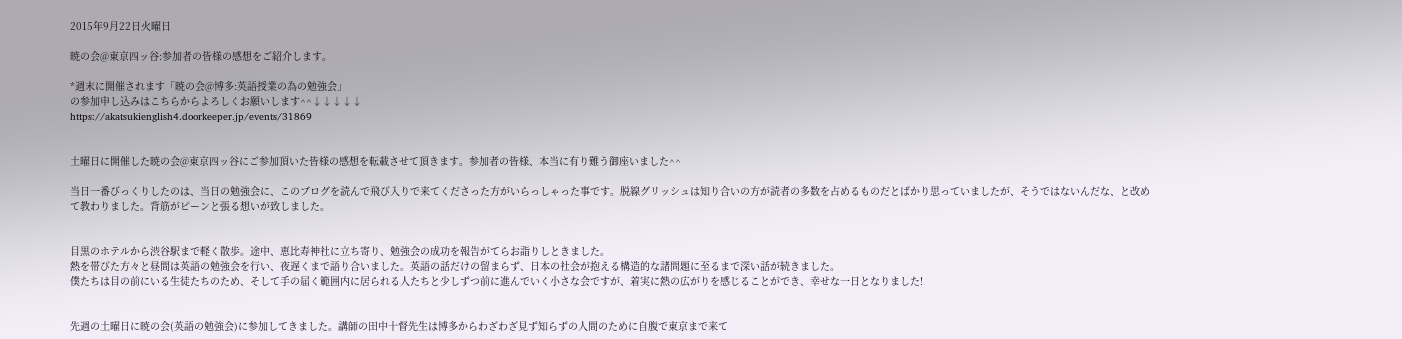2015年9月22日火曜日

暁の会@東京四ッ谷:参加者の皆様の感想をご紹介します。

*週末に開催されます「暁の会@博多:英語授業の為の勉強会」
の参加申し込みはこちらからよろしくお願いします^^↓↓↓↓↓
https://akatsukienglish4.doorkeeper.jp/events/31869


土曜日に開催した暁の会@東京四ッ谷にご参加頂いた皆様の感想を転載させて頂きます。参加者の皆様、本当に有り難う御座いました^^

当日一番びっくりしたのは、当日の勉強会に、このブログを読んで飛び入りで来てくださった方がいらっしゃった事です。脱線グリッシュは知り合いの方が読者の多数を占めるものだとばかり思っていましたが、そうではないんだな、と改めて教わりました。背筋がピーンと張る想いが致しました。


目黒のホテルから渋谷駅まで軽く散歩。途中、恵比寿神社に立ち寄り、勉強会の成功を報告がてらお詣りしときました。
熱を帯びた方々と昼間は英語の勉強会を行い、夜遅くまで語り合いました。英語の話だけの留まらず、日本の社会が抱える構造的な諸問題に至るまで深い話が続きました。
僕たちは目の前にいる生徒たちのため、そして手の届く範囲内に居られる人たちと少しずつ前に進んでいく小さな会ですが、着実に熱の広がりを感じることができ、幸せな一日となりました!


先週の土曜日に暁の会(英語の勉強会)に参加してきました。講師の田中十督先生は博多からわざわざ見ず知らずの人間のために自腹で東京まで来て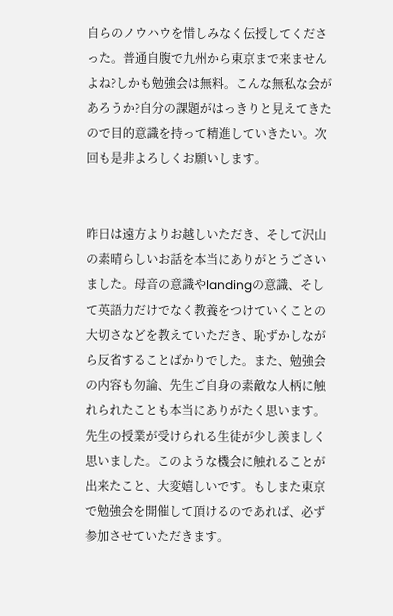自らのノウハウを惜しみなく伝授してくださった。普通自腹で九州から東京まで来ませんよね?しかも勉強会は無料。こんな無私な会があろうか?自分の課題がはっきりと見えてきたので目的意識を持って精進していきたい。次回も是非よろしくお願いします。


昨日は遠方よりお越しいただき、そして沢山の素晴らしいお話を本当にありがとうごさいました。母音の意識やlandingの意識、そして英語力だけでなく教養をつけていくことの大切さなどを教えていただき、恥ずかしながら反省することばかりでした。また、勉強会の内容も勿論、先生ご自身の素敵な人柄に触れられたことも本当にありがたく思います。先生の授業が受けられる生徒が少し羨ましく思いました。このような機会に触れることが出来たこと、大変嬉しいです。もしまた東京で勉強会を開催して頂けるのであれば、必ず参加させていただきます。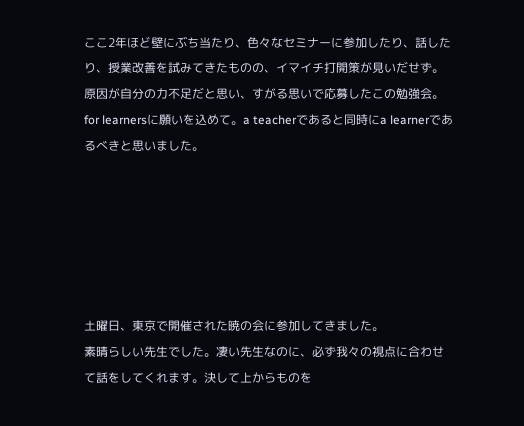ここ2年ほど壁にぶち当たり、色々なセミナーに参加したり、話したり、授業改善を試みてきたものの、イマイチ打開策が見いだせず。原因が自分の力不足だと思い、すがる思いで応募したこの勉強会。for learnersに願いを込めて。a teacherであると同時にa learnerであるべきと思いました。






土曜日、東京で開催された暁の会に参加してきました。
素晴らしい先生でした。凄い先生なのに、必ず我々の視点に合わせて話をしてくれます。決して上からものを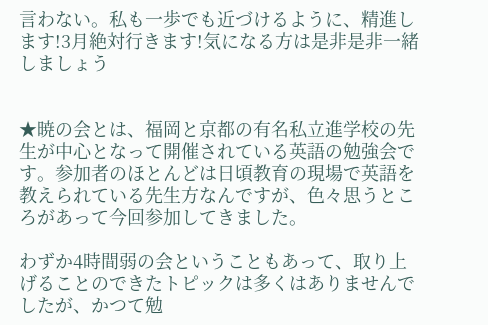言わない。私も一歩でも近づけるように、精進します!3月絶対行きます!気になる方は是非是非一緒しましょう


★暁の会とは、福岡と京都の有名私立進学校の先生が中心となって開催されている英語の勉強会です。参加者のほとんどは日頃教育の現場で英語を教えられている先生方なんですが、色々思うところがあって今回参加してきました。

わずか4時間弱の会ということもあって、取り上げることのできたトピックは多くはありませんでしたが、かつて勉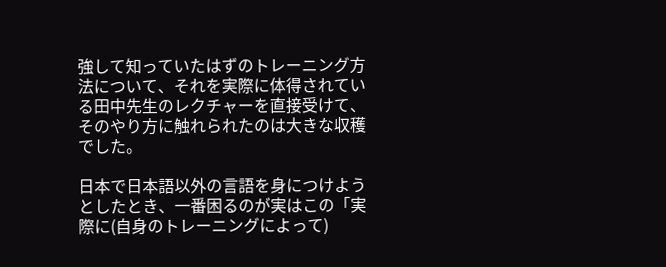強して知っていたはずのトレーニング方法について、それを実際に体得されている田中先生のレクチャーを直接受けて、そのやり方に触れられたのは大きな収穫でした。

日本で日本語以外の言語を身につけようとしたとき、一番困るのが実はこの「実際に(自身のトレーニングによって)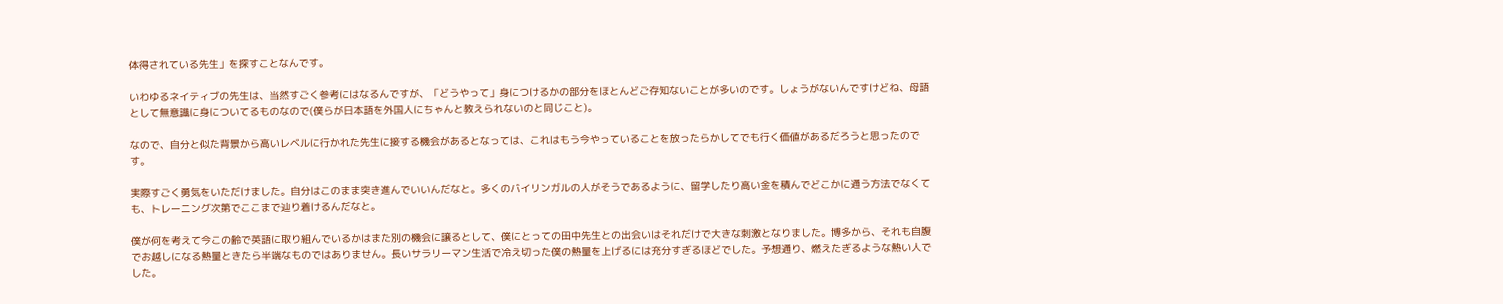体得されている先生」を探すことなんです。

いわゆるネイティブの先生は、当然すごく参考にはなるんですが、「どうやって」身につけるかの部分をほとんどご存知ないことが多いのです。しょうがないんですけどね、母語として無意識に身についてるものなので(僕らが日本語を外国人にちゃんと教えられないのと同じこと)。

なので、自分と似た背景から高いレベルに行かれた先生に接する機会があるとなっては、これはもう今やっていることを放ったらかしてでも行く価値があるだろうと思ったのです。

実際すごく勇気をいただけました。自分はこのまま突き進んでいいんだなと。多くのバイリンガルの人がそうであるように、留学したり高い金を積んでどこかに通う方法でなくても、トレーニング次第でここまで辿り着けるんだなと。

僕が何を考えて今この齢で英語に取り組んでいるかはまた別の機会に譲るとして、僕にとっての田中先生との出会いはそれだけで大きな刺激となりました。博多から、それも自腹でお越しになる熱量ときたら半端なものではありません。長いサラリーマン生活で冷え切った僕の熱量を上げるには充分すぎるほどでした。予想通り、燃えたぎるような熱い人でした。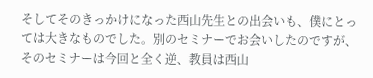そしてそのきっかけになった西山先生との出会いも、僕にとっては大きなものでした。別のセミナーでお会いしたのですが、そのセミナーは今回と全く逆、教員は西山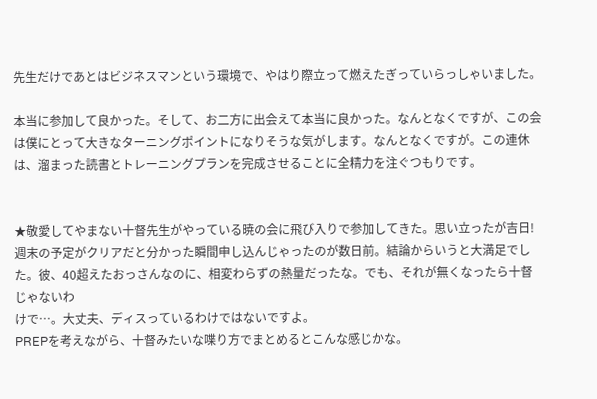先生だけであとはビジネスマンという環境で、やはり際立って燃えたぎっていらっしゃいました。

本当に参加して良かった。そして、お二方に出会えて本当に良かった。なんとなくですが、この会は僕にとって大きなターニングポイントになりそうな気がします。なんとなくですが。この連休は、溜まった読書とトレーニングプランを完成させることに全精力を注ぐつもりです。


★敬愛してやまない十督先生がやっている暁の会に飛び入りで参加してきた。思い立ったが吉日!週末の予定がクリアだと分かった瞬間申し込んじゃったのが数日前。結論からいうと大満足でした。彼、40超えたおっさんなのに、相変わらずの熱量だったな。でも、それが無くなったら十督じゃないわ
けで…。大丈夫、ディスっているわけではないですよ。
PREPを考えながら、十督みたいな喋り方でまとめるとこんな感じかな。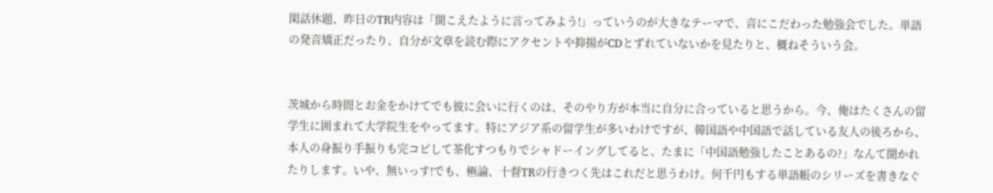閑話休題、昨日のTR内容は「聞こえたように言ってみよう!」っていうのが大きなテーマで、音にこだわった勉強会でした。単語の発音矯正だったり、自分が文章を読む際にアクセントや抑揚がCDとずれていないかを見たりと、概ねそういう会。


茨城から時間とお金をかけてでも彼に会いに行くのは、そのやり方が本当に自分に合っていると思うから。今、俺はたくさんの留学生に囲まれて大学院生をやってます。特にアジア系の留学生が多いわけですが、韓国語や中国語で話している友人の後ろから、本人の身振り手振りも完コピして茶化すつもりでシャドーイングしてると、たまに「中国語勉強したことあるの?」なんて聞かれたりします。いや、無いっす!でも、極論、十督TRの行きつく先はこれだと思うわけ。何千円もする単語帳のシリーズを書きなぐ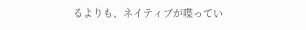るよりも、ネイティブが喋ってい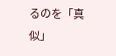るのを「真似」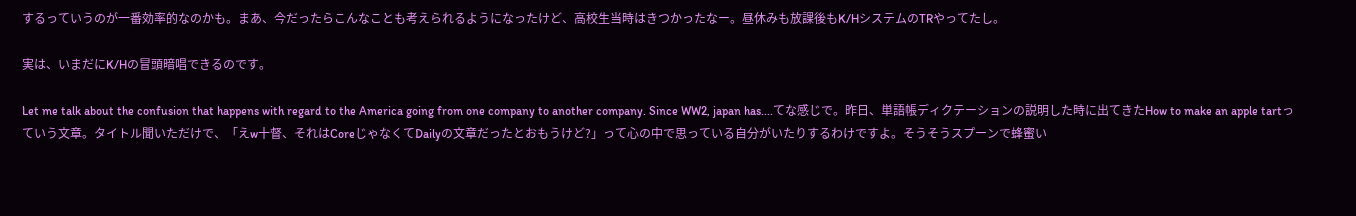するっていうのが一番効率的なのかも。まあ、今だったらこんなことも考えられるようになったけど、高校生当時はきつかったなー。昼休みも放課後もK/HシステムのTRやってたし。

実は、いまだにK/Hの冒頭暗唱できるのです。

Let me talk about the confusion that happens with regard to the America going from one company to another company. Since WW2, japan has....てな感じで。昨日、単語帳ディクテーションの説明した時に出てきたHow to make an apple tartっていう文章。タイトル聞いただけで、「えw十督、それはCoreじゃなくてDailyの文章だったとおもうけど?」って心の中で思っている自分がいたりするわけですよ。そうそうスプーンで蜂蜜い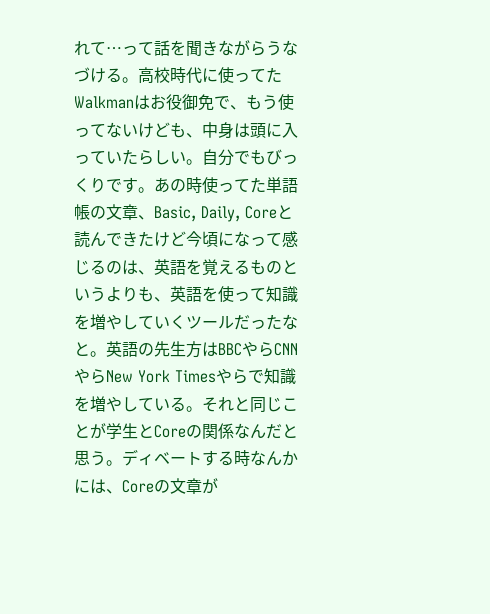れて…って話を聞きながらうなづける。高校時代に使ってたWalkmanはお役御免で、もう使ってないけども、中身は頭に入っていたらしい。自分でもびっくりです。あの時使ってた単語帳の文章、Basic, Daily, Coreと読んできたけど今頃になって感じるのは、英語を覚えるものというよりも、英語を使って知識を増やしていくツールだったなと。英語の先生方はBBCやらCNNやらNew York Timesやらで知識を増やしている。それと同じことが学生とCoreの関係なんだと思う。ディベートする時なんかには、Coreの文章が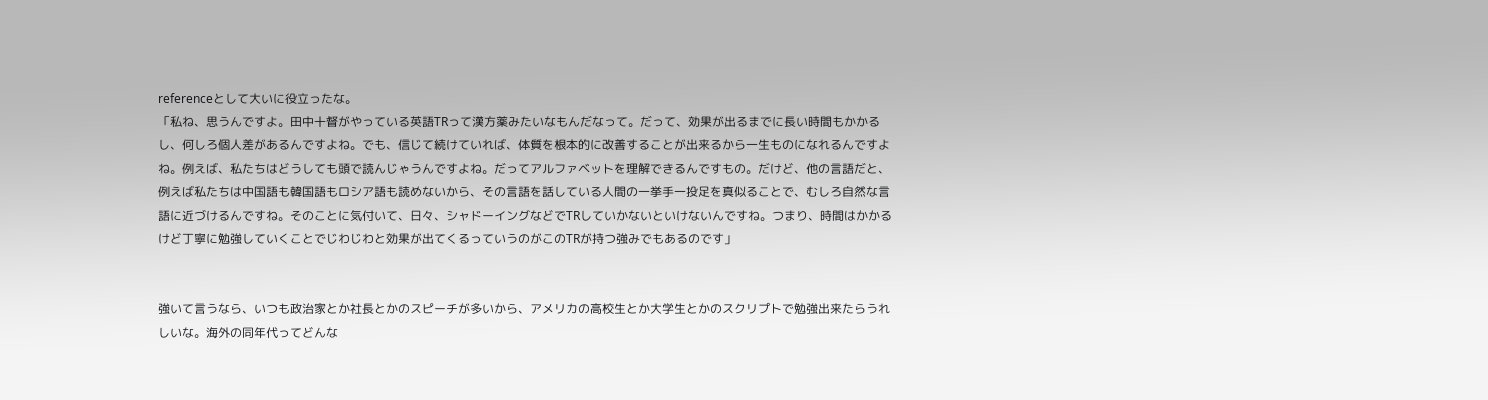referenceとして大いに役立ったな。
「私ね、思うんですよ。田中十督がやっている英語TRって漢方薬みたいなもんだなって。だって、効果が出るまでに長い時間もかかるし、何しろ個人差があるんですよね。でも、信じて続けていれば、体質を根本的に改善することが出来るから一生ものになれるんですよね。例えば、私たちはどうしても頭で読んじゃうんですよね。だってアルファベットを理解できるんですもの。だけど、他の言語だと、例えば私たちは中国語も韓国語もロシア語も読めないから、その言語を話している人間の一挙手一投足を真似ることで、むしろ自然な言語に近づけるんですね。そのことに気付いて、日々、シャドーイングなどでTRしていかないといけないんですね。つまり、時間はかかるけど丁寧に勉強していくことでじわじわと効果が出てくるっていうのがこのTRが持つ強みでもあるのです」


強いて言うなら、いつも政治家とか社長とかのスピーチが多いから、アメリカの高校生とか大学生とかのスクリプトで勉強出来たらうれしいな。海外の同年代ってどんな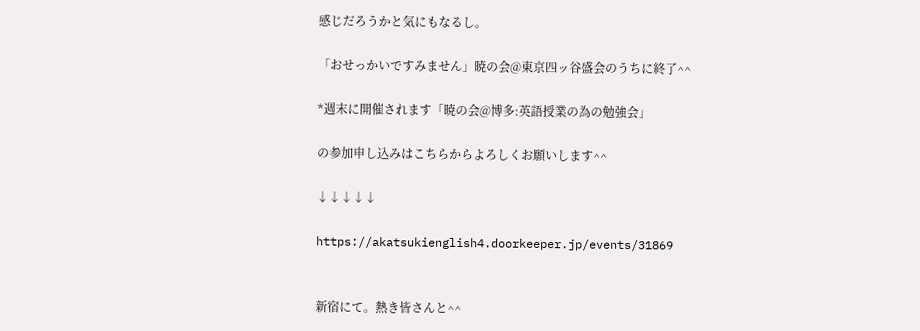感じだろうかと気にもなるし。

「おせっかいですみません」暁の会@東京四ッ谷盛会のうちに終了^^

*週末に開催されます「暁の会@博多:英語授業の為の勉強会」

の参加申し込みはこちらからよろしくお願いします^^

↓↓↓↓↓

https://akatsukienglish4.doorkeeper.jp/events/31869


新宿にて。熱き皆さんと^^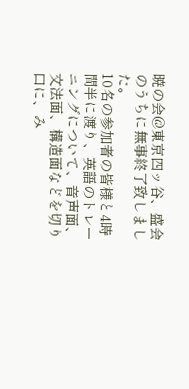暁の会@東京四ッ谷、盛会のうちに無事終了致しました。
10名の参加者の皆様と4時間半に渡り、英語のトレーニングについて、音声面、文法面、構造面などを切り口に、み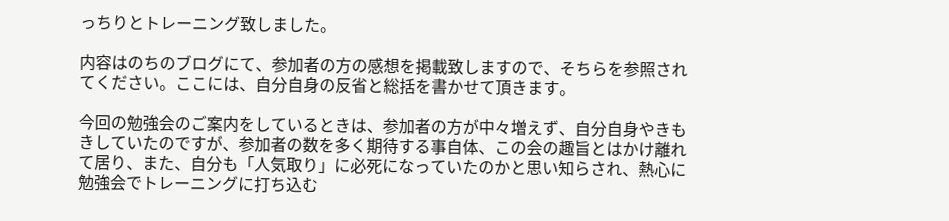っちりとトレーニング致しました。

内容はのちのブログにて、参加者の方の感想を掲載致しますので、そちらを参照されてください。ここには、自分自身の反省と総括を書かせて頂きます。

今回の勉強会のご案内をしているときは、参加者の方が中々増えず、自分自身やきもきしていたのですが、参加者の数を多く期待する事自体、この会の趣旨とはかけ離れて居り、また、自分も「人気取り」に必死になっていたのかと思い知らされ、熱心に勉強会でトレーニングに打ち込む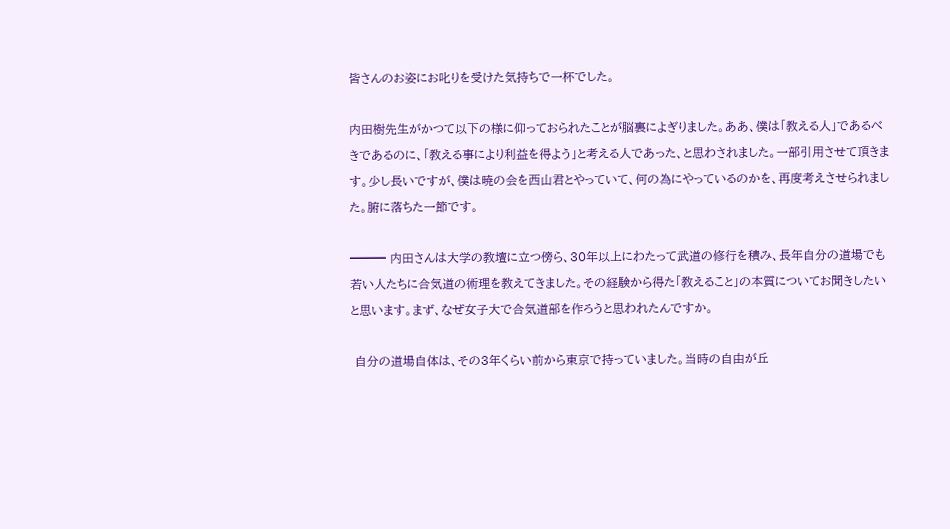皆さんのお姿にお叱りを受けた気持ちで一杯でした。

内田樹先生がかつて以下の様に仰っておられたことが脳裏によぎりました。ああ、僕は「教える人」であるべきであるのに、「教える事により利益を得よう」と考える人であった、と思わされました。一部引用させて頂きます。少し長いですが、僕は暁の会を西山君とやっていて、何の為にやっているのかを、再度考えさせられました。腑に落ちた一節です。

━━━ 内田さんは大学の教壇に立つ傍ら、30年以上にわたって武道の修行を積み、長年自分の道場でも若い人たちに合気道の術理を教えてきました。その経験から得た「教えること」の本質についてお聞きしたいと思います。まず、なぜ女子大で合気道部を作ろうと思われたんですか。

 自分の道場自体は、その3年くらい前から東京で持っていました。当時の自由が丘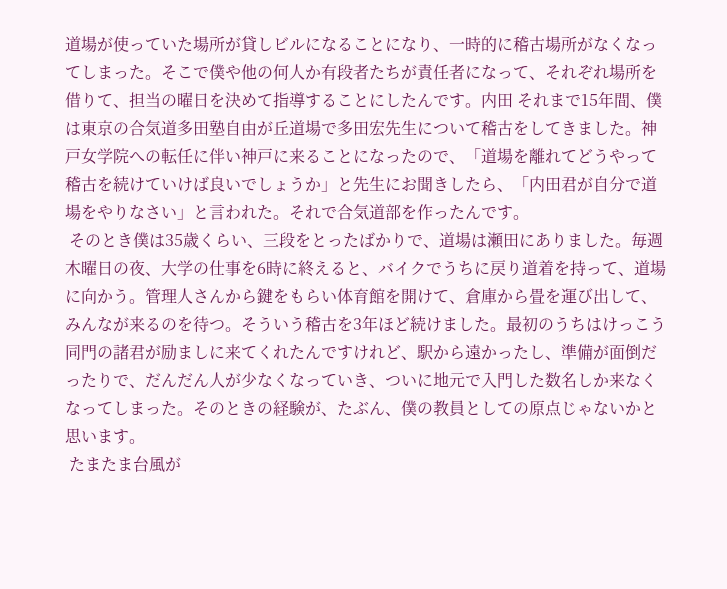道場が使っていた場所が貸しビルになることになり、一時的に稽古場所がなくなってしまった。そこで僕や他の何人か有段者たちが責任者になって、それぞれ場所を借りて、担当の曜日を決めて指導することにしたんです。内田 それまで15年間、僕は東京の合気道多田塾自由が丘道場で多田宏先生について稽古をしてきました。神戸女学院への転任に伴い神戸に来ることになったので、「道場を離れてどうやって稽古を続けていけば良いでしょうか」と先生にお聞きしたら、「内田君が自分で道場をやりなさい」と言われた。それで合気道部を作ったんです。
 そのとき僕は35歳くらい、三段をとったばかりで、道場は瀬田にありました。毎週木曜日の夜、大学の仕事を6時に終えると、バイクでうちに戻り道着を持って、道場に向かう。管理人さんから鍵をもらい体育館を開けて、倉庫から畳を運び出して、みんなが来るのを待つ。そういう稽古を3年ほど続けました。最初のうちはけっこう同門の諸君が励ましに来てくれたんですけれど、駅から遠かったし、準備が面倒だったりで、だんだん人が少なくなっていき、ついに地元で入門した数名しか来なくなってしまった。そのときの経験が、たぶん、僕の教員としての原点じゃないかと思います。
 たまたま台風が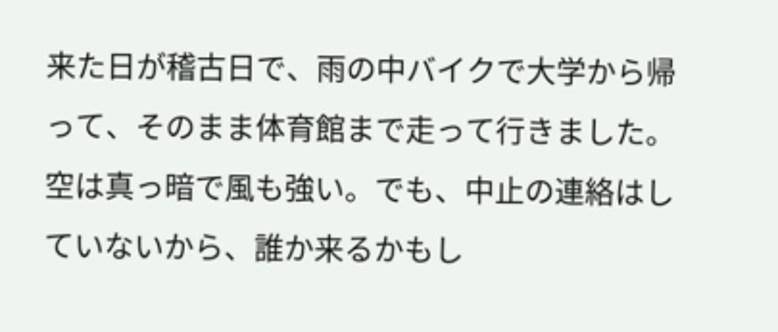来た日が稽古日で、雨の中バイクで大学から帰って、そのまま体育館まで走って行きました。空は真っ暗で風も強い。でも、中止の連絡はしていないから、誰か来るかもし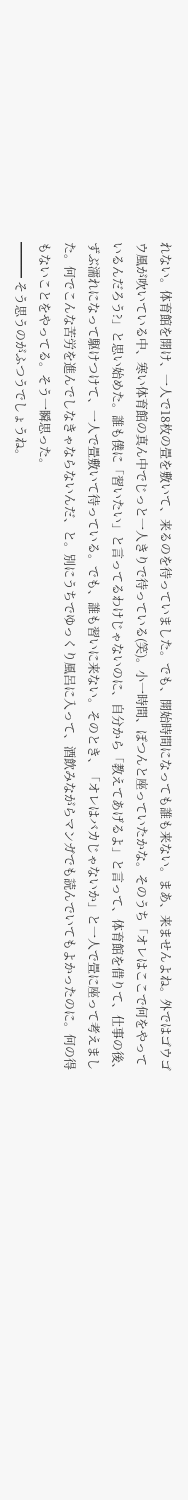れない。体育館を開け、一人で18枚の畳を敷いて、来るのを待っていました。でも、開始時間になっても誰も来ない。まあ、来ませんよね。外ではゴウゴウ風が吹いている中、寒い体育館の真ん中でじっと一人きりで待っている(笑)。小一時間、ぽつんと座っていたかな。そのうち「オレはここで何をやっているんだろう?」と思い始めた。誰も僕に「習いたい」と言ってるわけじゃないのに、自分から「教えてあげるよ」と言って、体育館を借りて、仕事の後、ずぶ濡れになって駆けつけて、一人で畳敷いて待っている。でも、誰も習いに来ない。そのとき、「オレはバカじゃないか」と一人で畳に座って考えました。何でこんな苦労を進んでしなきゃならないんだ、と。別にうちでゆっくり風呂に入って、酒飲みながらマンガでも読んでいてもよかったのに。何の得もないことをやってる。そう一瞬思った。
━━━ そう思うのがふつうでしょうね。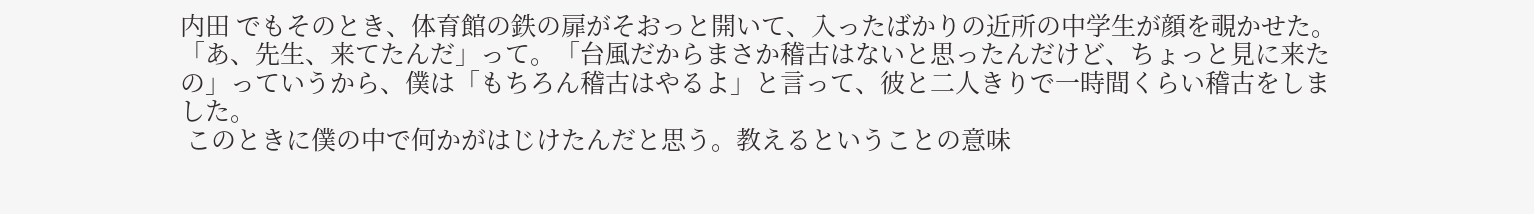内田 でもそのとき、体育館の鉄の扉がそおっと開いて、入ったばかりの近所の中学生が顔を覗かせた。「あ、先生、来てたんだ」って。「台風だからまさか稽古はないと思ったんだけど、ちょっと見に来たの」っていうから、僕は「もちろん稽古はやるよ」と言って、彼と二人きりで一時間くらい稽古をしました。
 このときに僕の中で何かがはじけたんだと思う。教えるということの意味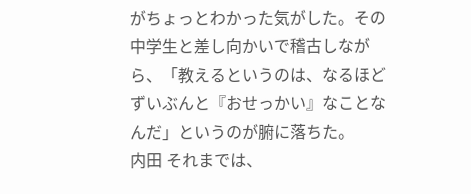がちょっとわかった気がした。その中学生と差し向かいで稽古しながら、「教えるというのは、なるほどずいぶんと『おせっかい』なことなんだ」というのが腑に落ちた。
内田 それまでは、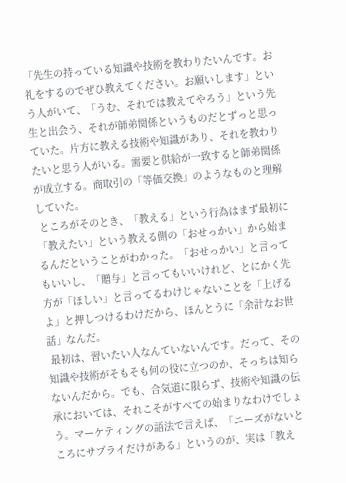「先生の持っている知識や技術を教わりたいんです。お礼をするのでぜひ教えてください。お願いします」という人がいて、「うむ、それでは教えてやろう」という先生と出会う、それが師弟関係というものだとずっと思っていた。片方に教える技術や知識があり、それを教わりたいと思う人がいる。需要と供給が一致すると師弟関係が成立する。商取引の「等価交換」のようなものと理解していた。
 ところがそのとき、「教える」という行為はまず最初に「教えたい」という教える側の「おせっかい」から始まるんだということがわかった。「おせっかい」と言ってもいいし、「贈与」と言ってもいいけれど、とにかく先方が「ほしい」と言ってるわけじゃないことを「上げるよ」と押しつけるわけだから、ほんとうに「余計なお世話」なんだ。
 最初は、習いたい人なんていないんです。だって、その知識や技術がそもそも何の役に立つのか、そっちは知らないんだから。でも、合気道に限らず、技術や知識の伝承においては、それこそがすべての始まりなわけでしょう。マーケティングの語法で言えば、「ニーズがないところにサプライだけがある」というのが、実は「教え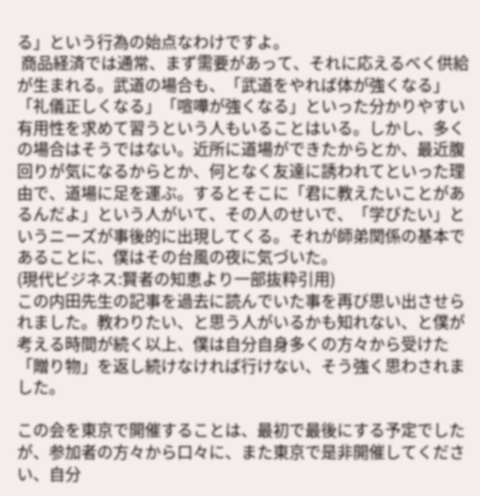る」という行為の始点なわけですよ。
 商品経済では通常、まず需要があって、それに応えるべく供給が生まれる。武道の場合も、「武道をやれば体が強くなる」「礼儀正しくなる」「喧嘩が強くなる」といった分かりやすい有用性を求めて習うという人もいることはいる。しかし、多くの場合はそうではない。近所に道場ができたからとか、最近腹回りが気になるからとか、何となく友達に誘われてといった理由で、道場に足を運ぶ。するとそこに「君に教えたいことがあるんだよ」という人がいて、その人のせいで、「学びたい」というニーズが事後的に出現してくる。それが師弟関係の基本であることに、僕はその台風の夜に気づいた。
(現代ビジネス:賢者の知恵より一部抜粋引用)
この内田先生の記事を過去に読んでいた事を再び思い出させられました。教わりたい、と思う人がいるかも知れない、と僕が考える時間が続く以上、僕は自分自身多くの方々から受けた「贈り物」を返し続けなければ行けない、そう強く思わされました。

この会を東京で開催することは、最初で最後にする予定でしたが、参加者の方々から口々に、また東京で是非開催してください、自分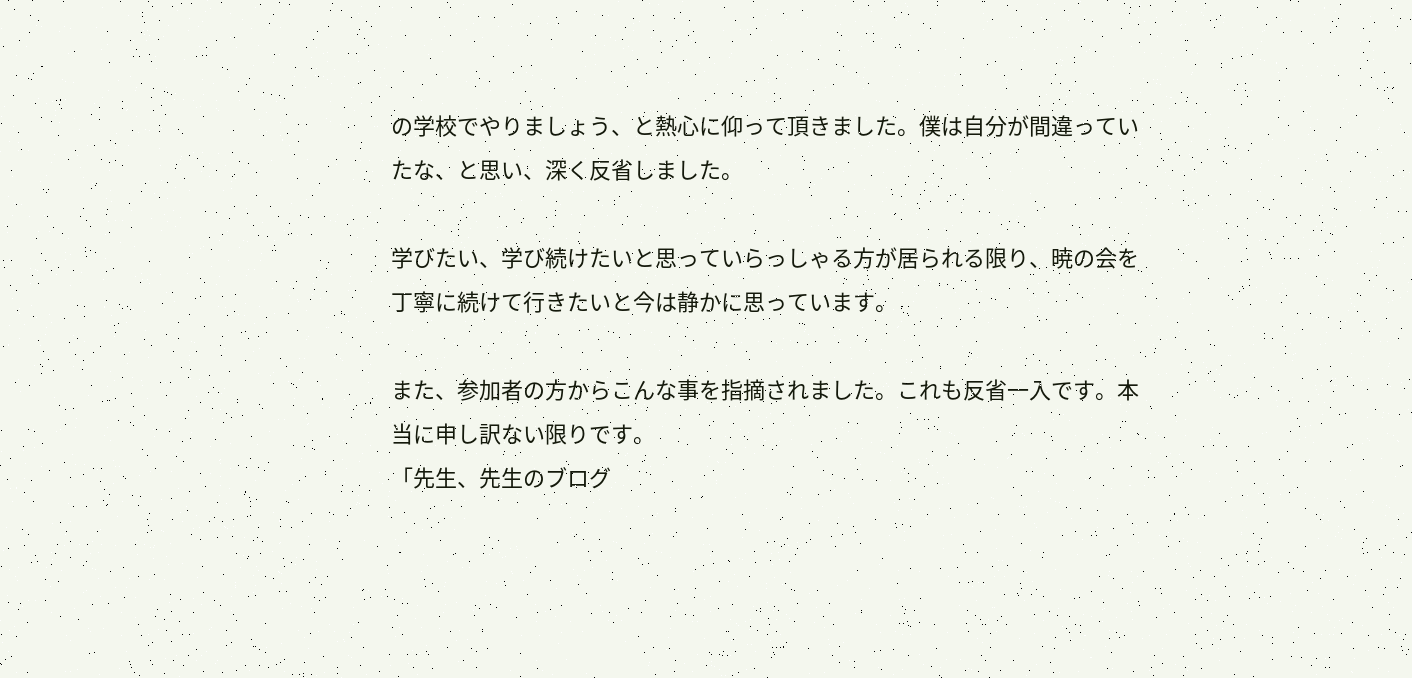の学校でやりましょう、と熱心に仰って頂きました。僕は自分が間違っていたな、と思い、深く反省しました。

学びたい、学び続けたいと思っていらっしゃる方が居られる限り、暁の会を丁寧に続けて行きたいと今は静かに思っています。

また、参加者の方からこんな事を指摘されました。これも反省一入です。本当に申し訳ない限りです。
「先生、先生のブログ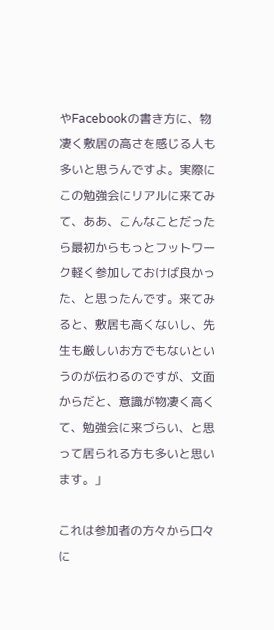やFacebookの書き方に、物凄く敷居の高さを感じる人も多いと思うんですよ。実際にこの勉強会にリアルに来てみて、ああ、こんなことだったら最初からもっとフットワーク軽く参加しておけば良かった、と思ったんです。来てみると、敷居も高くないし、先生も厳しいお方でもないというのが伝わるのですが、文面からだと、意識が物凄く高くて、勉強会に来づらい、と思って居られる方も多いと思います。」

これは参加者の方々から口々に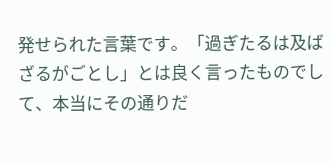発せられた言葉です。「過ぎたるは及ばざるがごとし」とは良く言ったものでして、本当にその通りだ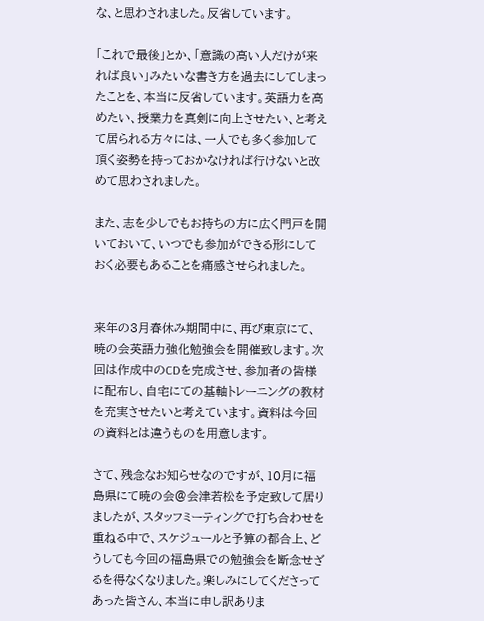な、と思わされました。反省しています。

「これで最後」とか、「意識の高い人だけが来れば良い」みたいな書き方を過去にしてしまったことを、本当に反省しています。英語力を高めたい、授業力を真剣に向上させたい、と考えて居られる方々には、一人でも多く参加して頂く姿勢を持っておかなければ行けないと改めて思わされました。

また、志を少しでもお持ちの方に広く門戸を開いておいて、いつでも参加ができる形にしておく必要もあることを痛感させられました。


来年の3月春休み期間中に、再び東京にて、暁の会英語力強化勉強会を開催致します。次回は作成中のCDを完成させ、参加者の皆様に配布し、自宅にての基軸トレーニングの教材を充実させたいと考えています。資料は今回の資料とは違うものを用意します。

さて、残念なお知らせなのですが、10月に福島県にて暁の会@会津若松を予定致して居りましたが、スタッフミーティングで打ち合わせを重ねる中で、スケジュールと予算の都合上、どうしても今回の福島県での勉強会を断念せざるを得なくなりました。楽しみにしてくださってあった皆さん、本当に申し訳ありま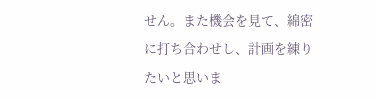せん。また機会を見て、綿密に打ち合わせし、計画を練りたいと思いま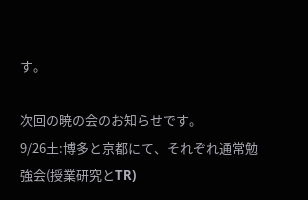す。

次回の暁の会のお知らせです。
9/26土:博多と京都にて、それぞれ通常勉強会(授業研究とTR)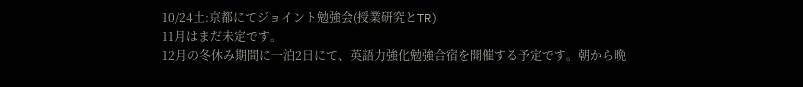10/24土:京都にてジョイント勉強会(授業研究とTR)
11月はまだ未定です。
12月の冬休み期間に一泊2日にて、英語力強化勉強合宿を開催する予定です。朝から晩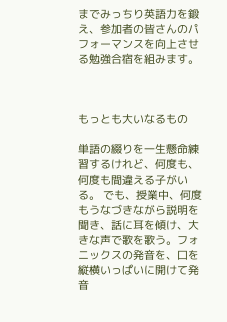までみっちり英語力を鍛え、参加者の皆さんのパフォーマンスを向上させる勉強合宿を組みます。



もっとも大いなるもの

単語の綴りを一生懸命練習するけれど、何度も、何度も間違える子がいる。 でも、授業中、何度もうなづきながら説明を聞き、話に耳を傾け、大きな声で歌を歌う。フォニックスの発音を、口を縦横いっぱいに開けて発音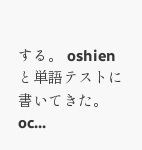する。 oshienと単語テストに書いてきた。oc...